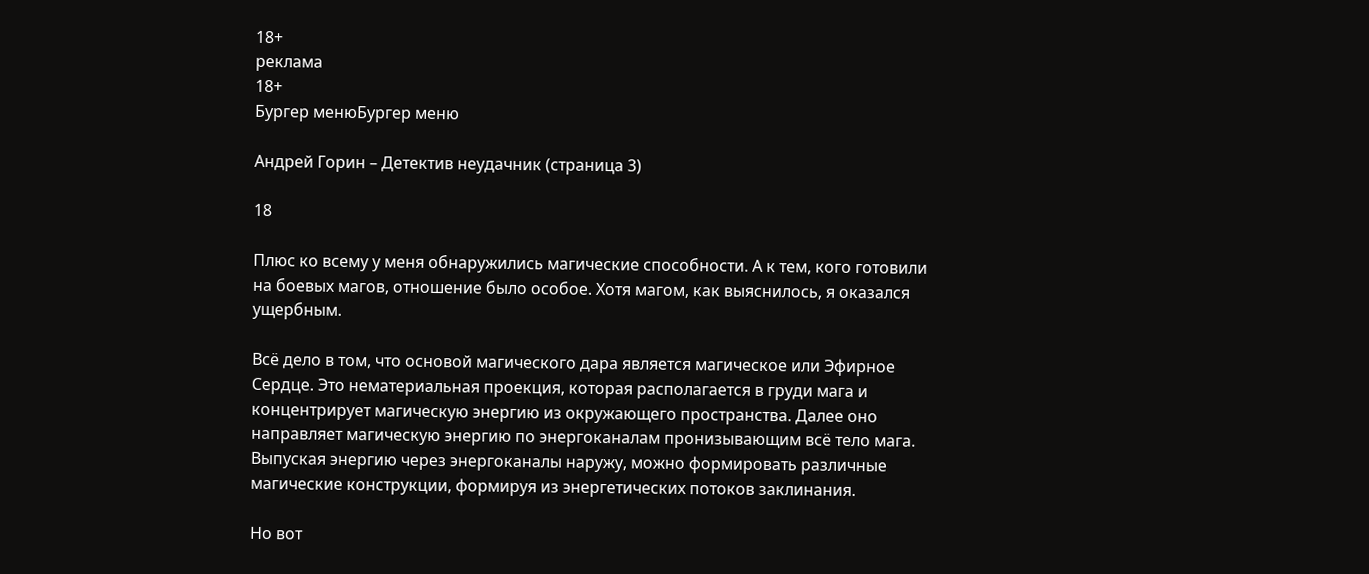18+
реклама
18+
Бургер менюБургер меню

Андрей Горин – Детектив неудачник (страница 3)

18

Плюс ко всему у меня обнаружились магические способности. А к тем, кого готовили на боевых магов, отношение было особое. Хотя магом, как выяснилось, я оказался ущербным.

Всё дело в том, что основой магического дара является магическое или Эфирное Сердце. Это нематериальная проекция, которая располагается в груди мага и концентрирует магическую энергию из окружающего пространства. Далее оно направляет магическую энергию по энергоканалам пронизывающим всё тело мага. Выпуская энергию через энергоканалы наружу, можно формировать различные магические конструкции, формируя из энергетических потоков заклинания.

Но вот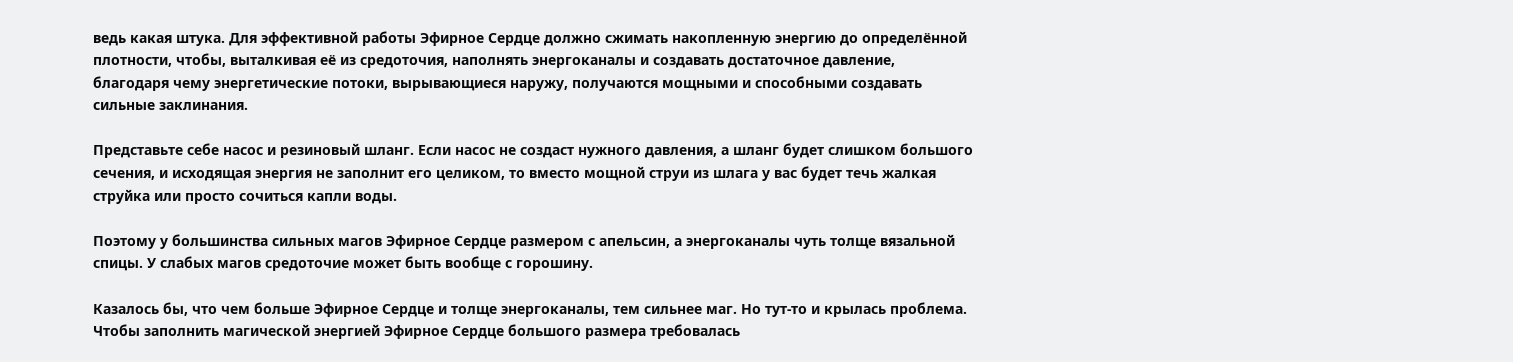ведь какая штука. Для эффективной работы Эфирное Сердце должно сжимать накопленную энергию до определённой плотности, чтобы, выталкивая её из средоточия, наполнять энергоканалы и создавать достаточное давление, благодаря чему энергетические потоки, вырывающиеся наружу, получаются мощными и способными создавать сильные заклинания.

Представьте себе насос и резиновый шланг. Если насос не создаст нужного давления, а шланг будет слишком большого сечения, и исходящая энергия не заполнит его целиком, то вместо мощной струи из шлага у вас будет течь жалкая струйка или просто сочиться капли воды.

Поэтому у большинства сильных магов Эфирное Сердце размером с апельсин, а энергоканалы чуть толще вязальной спицы. У слабых магов средоточие может быть вообще с горошину.

Казалось бы, что чем больше Эфирное Сердце и толще энергоканалы, тем сильнее маг. Но тут-то и крылась проблема. Чтобы заполнить магической энергией Эфирное Сердце большого размера требовалась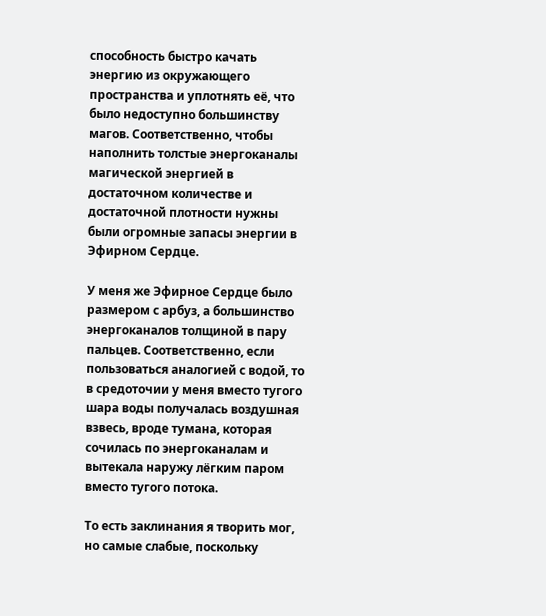способность быстро качать энергию из окружающего пространства и уплотнять её, что было недоступно большинству магов. Соответственно, чтобы наполнить толстые энергоканалы магической энергией в достаточном количестве и достаточной плотности нужны были огромные запасы энергии в Эфирном Сердце.

У меня же Эфирное Сердце было размером с арбуз, а большинство энергоканалов толщиной в пару пальцев. Соответственно, если пользоваться аналогией с водой, то в средоточии у меня вместо тугого шара воды получалась воздушная взвесь, вроде тумана, которая сочилась по энергоканалам и вытекала наружу лёгким паром вместо тугого потока.

То есть заклинания я творить мог, но самые слабые, поскольку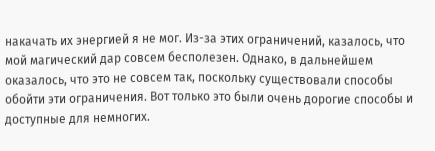накачать их энергией я не мог. Из-за этих ограничений, казалось, что мой магический дар совсем бесполезен. Однако, в дальнейшем оказалось, что это не совсем так, поскольку существовали способы обойти эти ограничения. Вот только это были очень дорогие способы и доступные для немногих.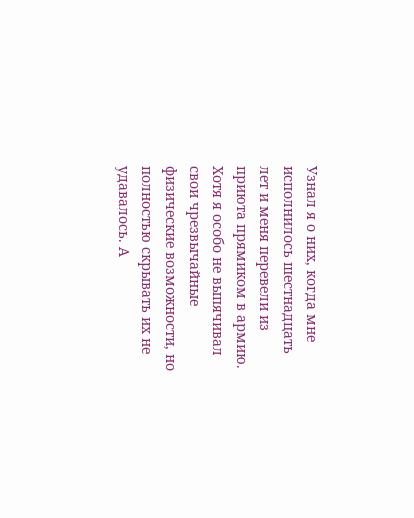Узнал я о них, когда мне исполнилось шестнадцать лет и меня перевели из приюта прямиком в армию. Хотя я особо не выпячивал свои чрезвычайные физические возможности, но полностью скрывать их не удавалось. А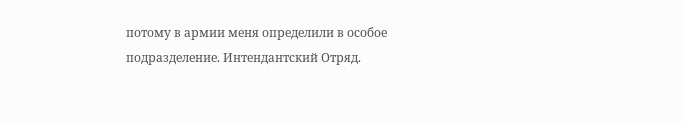потому в армии меня определили в особое подразделение. Интендантский Отряд.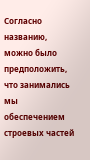Согласно названию, можно было предположить, что занимались мы обеспечением строевых частей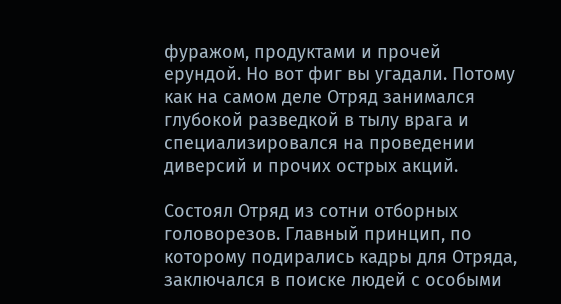фуражом, продуктами и прочей ерундой. Но вот фиг вы угадали. Потому как на самом деле Отряд занимался глубокой разведкой в тылу врага и специализировался на проведении диверсий и прочих острых акций.

Состоял Отряд из сотни отборных головорезов. Главный принцип, по которому подирались кадры для Отряда, заключался в поиске людей с особыми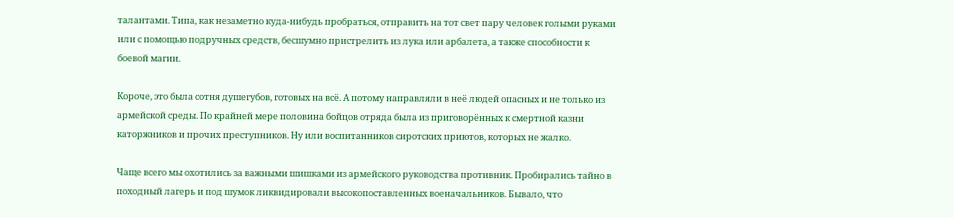талантами. Типа, как незаметно куда-нибудь пробраться, отправить на тот свет пару человек голыми руками или с помощью подручных средств, бесшумно пристрелить из лука или арбалета, а также способности к боевой магии.

Короче, это была сотня душегубов, готовых на всё. А потому направляли в неё людей опасных и не только из армейской среды. По крайней мере половина бойцов отряда была из приговорённых к смертной казни каторжников и прочих преступников. Ну или воспитанников сиротских приютов, которых не жалко.

Чаще всего мы охотились за важными шишками из армейского руководства противник. Пробирались тайно в походный лагерь и под шумок ликвидировали высокопоставленных военачальников. Бывало, что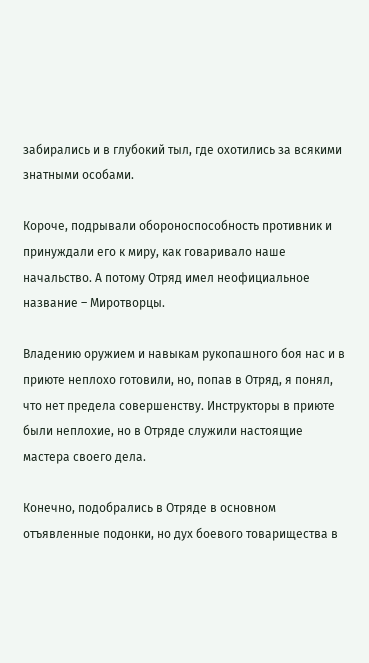забирались и в глубокий тыл, где охотились за всякими знатными особами.

Короче, подрывали обороноспособность противник и принуждали его к миру, как говаривало наше начальство. А потому Отряд имел неофициальное название – Миротворцы.

Владению оружием и навыкам рукопашного боя нас и в приюте неплохо готовили, но, попав в Отряд, я понял, что нет предела совершенству. Инструкторы в приюте были неплохие, но в Отряде служили настоящие мастера своего дела.

Конечно, подобрались в Отряде в основном отъявленные подонки, но дух боевого товарищества в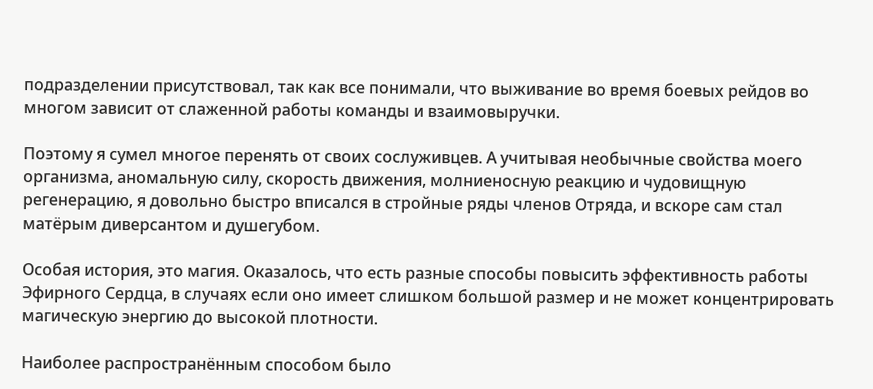подразделении присутствовал, так как все понимали, что выживание во время боевых рейдов во многом зависит от слаженной работы команды и взаимовыручки.

Поэтому я сумел многое перенять от своих сослуживцев. А учитывая необычные свойства моего организма, аномальную силу, скорость движения, молниеносную реакцию и чудовищную регенерацию, я довольно быстро вписался в стройные ряды членов Отряда, и вскоре сам стал матёрым диверсантом и душегубом.

Особая история, это магия. Оказалось, что есть разные способы повысить эффективность работы Эфирного Сердца, в случаях если оно имеет слишком большой размер и не может концентрировать магическую энергию до высокой плотности.

Наиболее распространённым способом было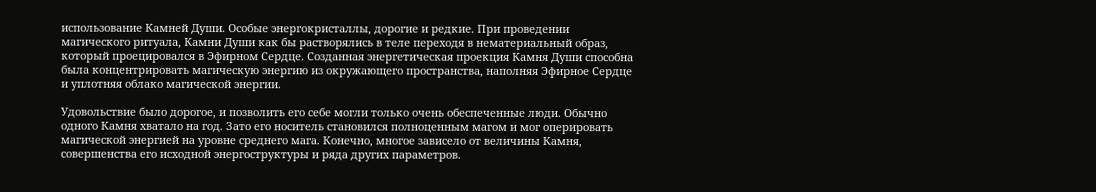использование Камней Души. Особые энергокристаллы, дорогие и редкие. При проведении магического ритуала, Камни Души как бы растворялись в теле переходя в нематериальный образ, который проецировался в Эфирном Сердце. Созданная энергетическая проекция Камня Души способна была концентрировать магическую энергию из окружающего пространства, наполняя Эфирное Сердце и уплотняя облако магической энергии.

Удовольствие было дорогое, и позволить его себе могли только очень обеспеченные люди. Обычно одного Камня хватало на год. Зато его носитель становился полноценным магом и мог оперировать магической энергией на уровне среднего мага. Конечно, многое зависело от величины Камня, совершенства его исходной энергоструктуры и ряда других параметров.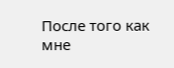После того как мне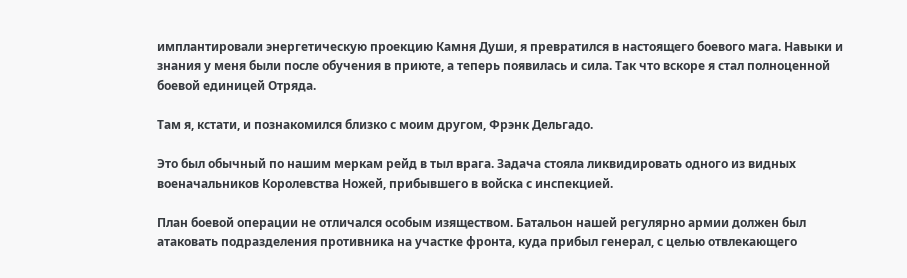имплантировали энергетическую проекцию Камня Души, я превратился в настоящего боевого мага. Навыки и знания у меня были после обучения в приюте, а теперь появилась и сила. Так что вскоре я стал полноценной боевой единицей Отряда.

Там я, кстати, и познакомился близко с моим другом, Фрэнк Дельгадо.

Это был обычный по нашим меркам рейд в тыл врага. Задача стояла ликвидировать одного из видных военачальников Королевства Ножей, прибывшего в войска с инспекцией.

План боевой операции не отличался особым изяществом. Батальон нашей регулярно армии должен был атаковать подразделения противника на участке фронта, куда прибыл генерал, с целью отвлекающего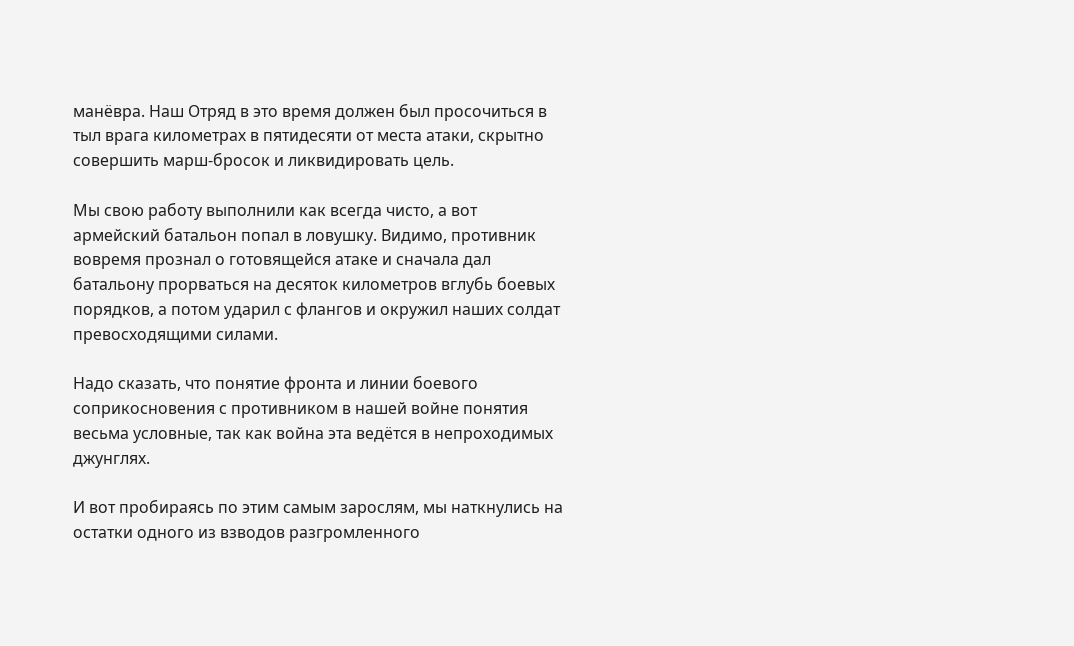манёвра. Наш Отряд в это время должен был просочиться в тыл врага километрах в пятидесяти от места атаки, скрытно совершить марш-бросок и ликвидировать цель.

Мы свою работу выполнили как всегда чисто, а вот армейский батальон попал в ловушку. Видимо, противник вовремя прознал о готовящейся атаке и сначала дал батальону прорваться на десяток километров вглубь боевых порядков, а потом ударил с флангов и окружил наших солдат превосходящими силами.

Надо сказать, что понятие фронта и линии боевого соприкосновения с противником в нашей войне понятия весьма условные, так как война эта ведётся в непроходимых джунглях.

И вот пробираясь по этим самым зарослям, мы наткнулись на остатки одного из взводов разгромленного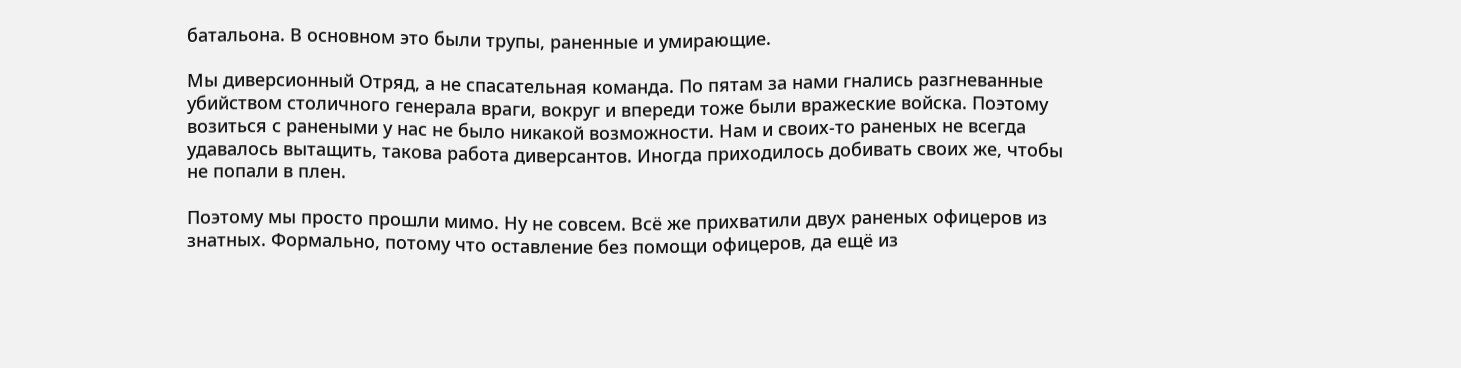батальона. В основном это были трупы, раненные и умирающие.

Мы диверсионный Отряд, а не спасательная команда. По пятам за нами гнались разгневанные убийством столичного генерала враги, вокруг и впереди тоже были вражеские войска. Поэтому возиться с ранеными у нас не было никакой возможности. Нам и своих-то раненых не всегда удавалось вытащить, такова работа диверсантов. Иногда приходилось добивать своих же, чтобы не попали в плен.

Поэтому мы просто прошли мимо. Ну не совсем. Всё же прихватили двух раненых офицеров из знатных. Формально, потому что оставление без помощи офицеров, да ещё из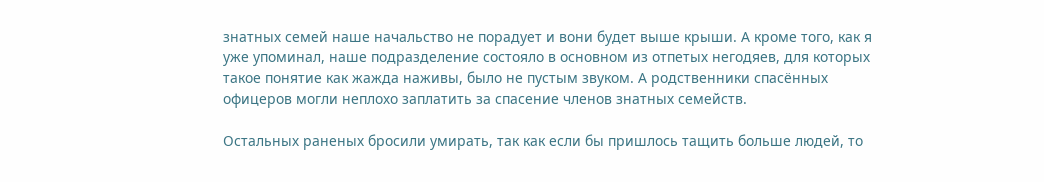знатных семей наше начальство не порадует и вони будет выше крыши. А кроме того, как я уже упоминал, наше подразделение состояло в основном из отпетых негодяев, для которых такое понятие как жажда наживы, было не пустым звуком. А родственники спасённых офицеров могли неплохо заплатить за спасение членов знатных семейств.

Остальных раненых бросили умирать, так как если бы пришлось тащить больше людей, то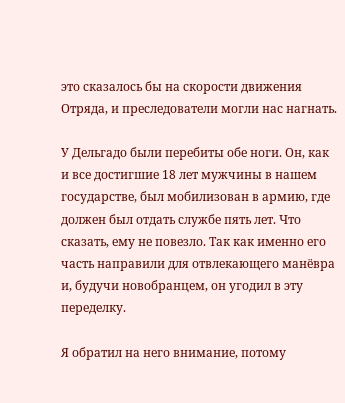это сказалось бы на скорости движения Отряда, и преследователи могли нас нагнать.

У Дельгадо были перебиты обе ноги. Он, как и все достигшие 18 лет мужчины в нашем государстве, был мобилизован в армию, где должен был отдать службе пять лет. Что сказать, ему не повезло. Так как именно его часть направили для отвлекающего манёвра и, будучи новобранцем, он угодил в эту переделку.

Я обратил на него внимание, потому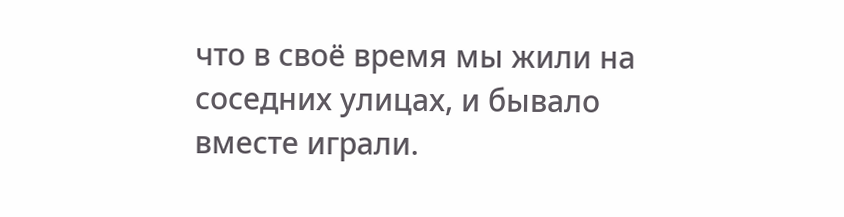что в своё время мы жили на соседних улицах, и бывало вместе играли.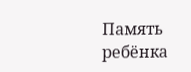Память ребёнка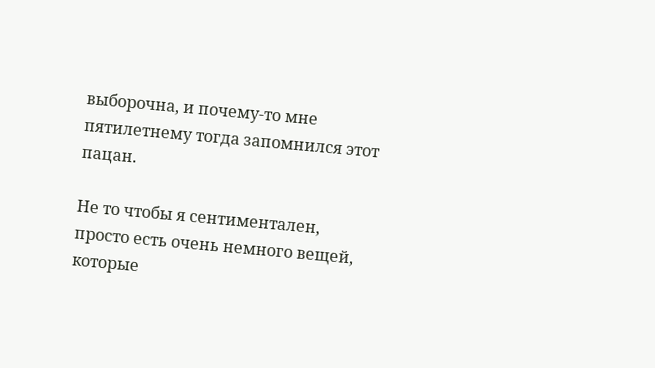выборочна, и почему-то мне пятилетнему тогда запомнился этот пацан.

Не то чтобы я сентиментален, просто есть очень немного вещей, которые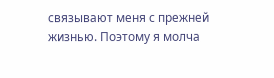связывают меня с прежней жизнью. Поэтому я молча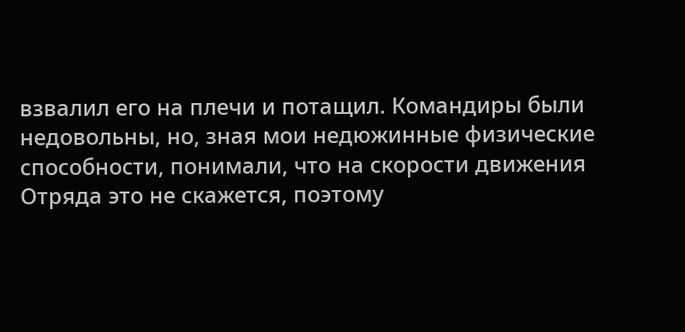взвалил его на плечи и потащил. Командиры были недовольны, но, зная мои недюжинные физические способности, понимали, что на скорости движения Отряда это не скажется, поэтому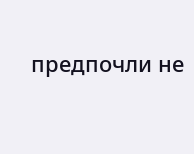предпочли не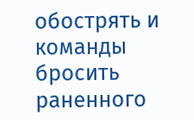обострять и команды бросить раненного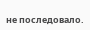не последовало.